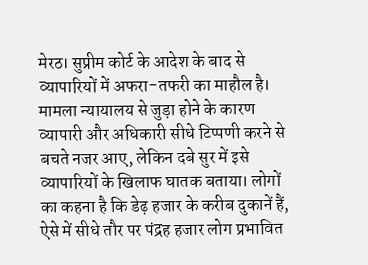मेरठ। सुप्रीम कोर्ट के आदेश के बाद से व्यापारियों में अफरा-तफरी का माहौल है। मामला न्यायालय से जुड़ा होने के कारण व्यापारी और अधिकारी सीधे टिप्पणी करने से बचते नजर आए, लेकिन दबे सुर में इसे व्यापारियों के खिलाफ घातक बताया। लोगों का कहना है कि डेढ़ हजार के करीब दुकानें हैं, ऐसे में सीधे तौर पर पंद्रह हजार लोग प्रभावित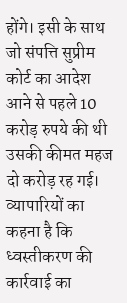होंगे। इसी के साथ जो संपत्ति सुप्रीम कोर्ट का आदेश आने से पहले 10 करोड़ रुपये की थी उसकी कीमत महज दो करोड़ रह गई।
व्यापारियों का कहना है कि ध्वस्तीकरण की कार्रवाई का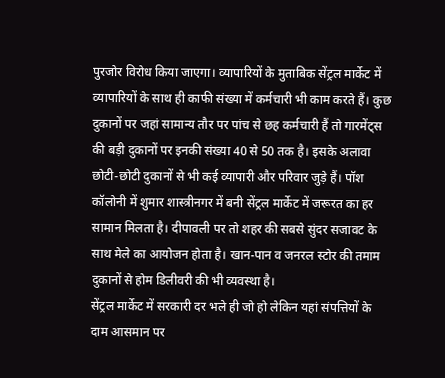पुरजोर विरोध किया जाएगा। व्यापारियों के मुताबिक सेंट्रल मार्केट में व्यापारियों के साथ ही काफी संख्या में कर्मचारी भी काम करते हैं। कुछ दुकानों पर जहां सामान्य तौर पर पांच से छह कर्मचारी हैं तो गारमेंट्स की बड़ी दुकानों पर इनकी संख्या 40 से 50 तक है। इसके अलावा छोटी-छोटी दुकानों से भी कई व्यापारी और परिवार जुड़े हैं। पॉश कॉलोनी में शुमार शास्त्रीनगर में बनी सेंट्रल मार्केट में जरूरत का हर सामान मिलता है। दीपावली पर तो शहर की सबसे सुंदर सजावट के साथ मेले का आयोजन होता है। खान-पान व जनरल स्टोर की तमाम दुकानों से होम डिलीवरी की भी व्यवस्था है।
सेंट्रल मार्केट में सरकारी दर भले ही जो हो लेकिन यहां संपत्तियों के दाम आसमान पर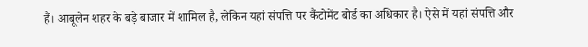हैं। आबूलेन शहर के बड़े बाजार में शामिल है, लेकिन यहां संपत्ति पर कैंटोमेंट बोर्ड का अधिकार है। ऐसे में यहां संपत्ति और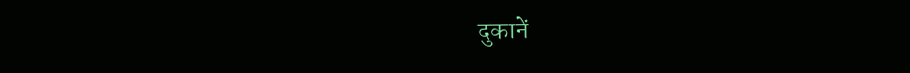दुकानें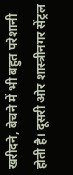खरीदने, बेचने में भी बहुत परेशानी होती है। दूसरी ओर शास्त्रीनगर सेंट्रल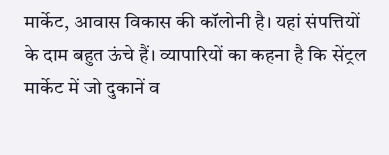मार्केट, आवास विकास की कॉलोनी है। यहां संपत्तियों के दाम बहुत ऊंचे हैं। व्यापारियों का कहना है कि सेंट्रल मार्केट में जो दुकानें व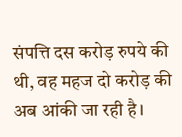संपत्ति दस करोड़ रुपये की थी, वह महज दो करोड़ की अब आंकी जा रही है।